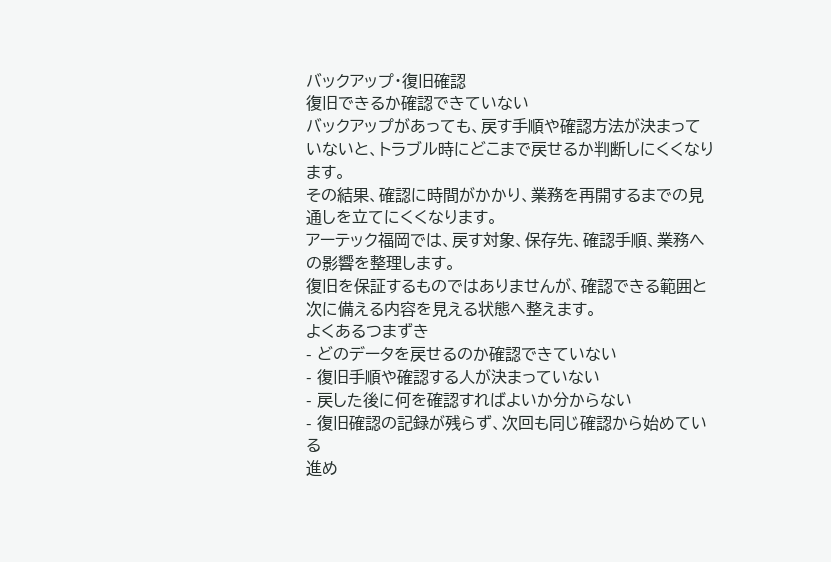バックアップ・復旧確認
復旧できるか確認できていない
バックアップがあっても、戻す手順や確認方法が決まっていないと、トラブル時にどこまで戻せるか判断しにくくなります。
その結果、確認に時間がかかり、業務を再開するまでの見通しを立てにくくなります。
アーテック福岡では、戻す対象、保存先、確認手順、業務への影響を整理します。
復旧を保証するものではありませんが、確認できる範囲と次に備える内容を見える状態へ整えます。
よくあるつまずき
- どのデータを戻せるのか確認できていない
- 復旧手順や確認する人が決まっていない
- 戻した後に何を確認すればよいか分からない
- 復旧確認の記録が残らず、次回も同じ確認から始めている
進め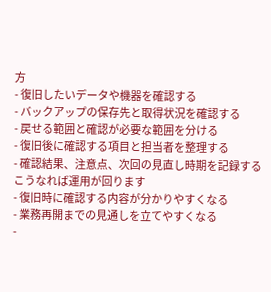方
- 復旧したいデータや機器を確認する
- バックアップの保存先と取得状況を確認する
- 戻せる範囲と確認が必要な範囲を分ける
- 復旧後に確認する項目と担当者を整理する
- 確認結果、注意点、次回の見直し時期を記録する
こうなれば運用が回ります
- 復旧時に確認する内容が分かりやすくなる
- 業務再開までの見通しを立てやすくなる
-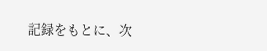記録をもとに、次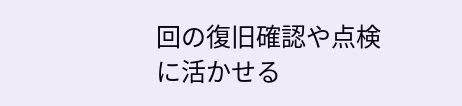回の復旧確認や点検に活かせる